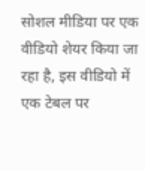सोशल मीडिया पर एक वीडियो शेयर किया जा रहा है, इस वीडियो में एक टेबल पर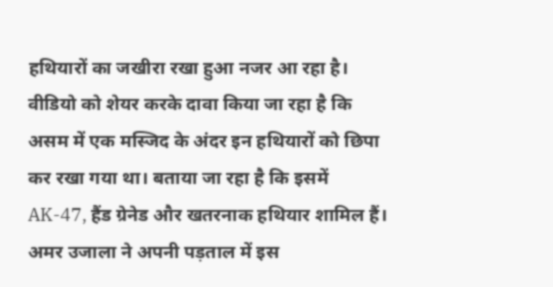हथियारों का जखीरा रखा हुआ नजर आ रहा है। वीडियो को शेयर करके दावा किया जा रहा है कि असम में एक मस्जिद के अंदर इन हथियारों को छिपा कर रखा गया था। बताया जा रहा है कि इसमें AK-47, हैंड ग्रेनेड और खतरनाक हथियार शामिल हैं।
अमर उजाला ने अपनी पड़ताल में इस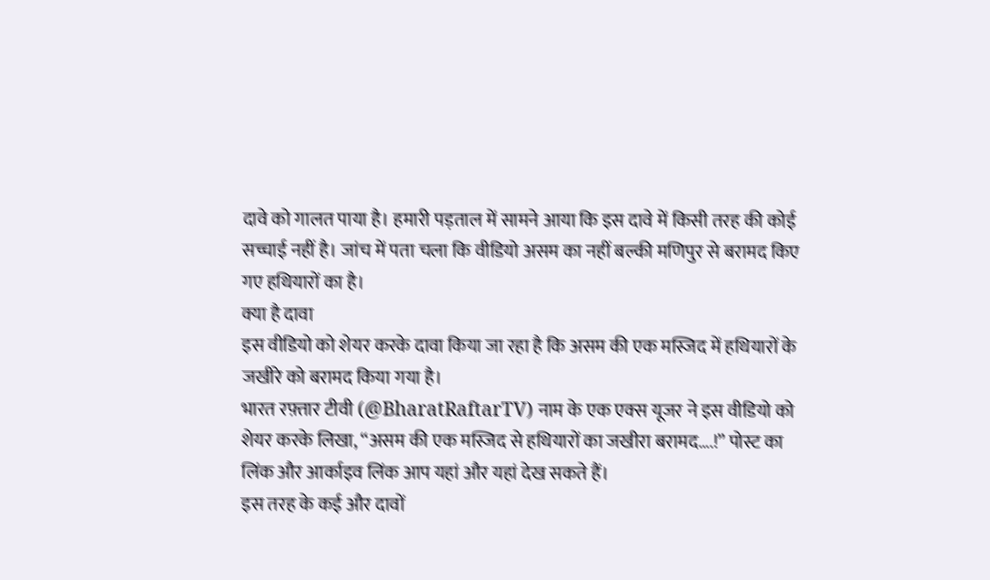दावे को गालत पाया है। हमारी पड़ताल में सामने आया कि इस दावे में किसी तरह की कोई सच्चाई नहीं है। जांच में पता चला कि वीडियो असम का नहीं बल्की मणिपुर से बरामद किए गए हथियारों का है।
क्या है दावा
इस वीडियो को शेयर करके दावा किया जा रहा है कि असम की एक मस्जिद में हथियारों के जखीरे को बरामद किया गया है।
भारत रफ़्तार टीवी (@BharatRaftarTV) नाम के एक एक्स यूजर ने इस वीडियो को शेयर करके लिखा, “असम की एक मस्जिद से हथियारों का जखीरा बरामद….!” पोस्ट का लिंक और आर्काइव लिंक आप यहां और यहां देख सकते हैं।
इस तरह के कई और दावों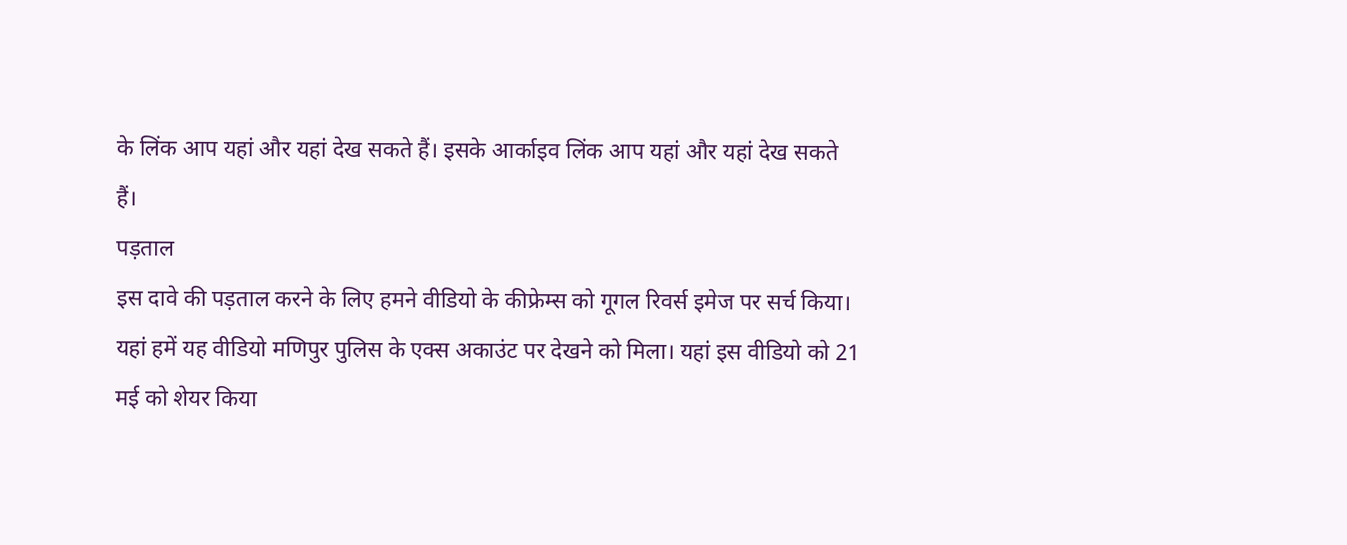के लिंक आप यहां और यहां देख सकते हैं। इसके आर्काइव लिंक आप यहां और यहां देख सकते हैं।
पड़ताल
इस दावे की पड़ताल करने के लिए हमने वीडियो के कीफ्रेम्स को गूगल रिवर्स इमेज पर सर्च किया। यहां हमें यह वीडियो मणिपुर पुलिस के एक्स अकाउंट पर देखने को मिला। यहां इस वीडियो को 21 मई को शेयर किया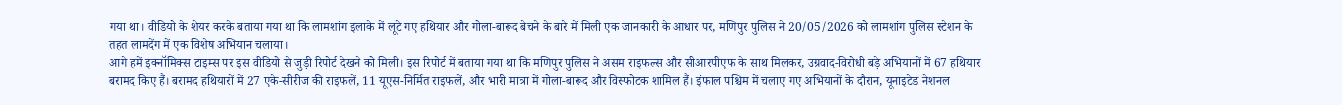गया था। वीडियो के शेयर करके बताया गया था कि लामशांग इलाके में लूटे गए हथियार और गोला-बारूद बेचने के बारे में मिली एक जानकारी के आधार पर, मणिपुर पुलिस ने 20/05/2026 को लामशांग पुलिस स्टेशन के तहत लामदेंग में एक विशेष अभियान चलाया।
आगे हमें इक्नॉमिक्स टाइम्स पर इस वीडियो से जुड़ी रिपोर्ट देखने को मिली। इस रिपोर्ट में बताया गया था कि मणिपुर पुलिस ने असम राइफल्स और सीआरपीएफ के साथ मिलकर, उग्रवाद-विरोधी बड़े अभियानों में 67 हथियार बरामद किए हैं। बरामद हथियारों में 27 एके-सीरीज की राइफलें, 11 यूएस-निर्मित राइफलें, और भारी मात्रा में गोला-बारूद और विस्फोटक शामिल हैं। इंफाल पश्चिम में चलाए गए अभियानों के दौरान, यूनाइटेड नेशनल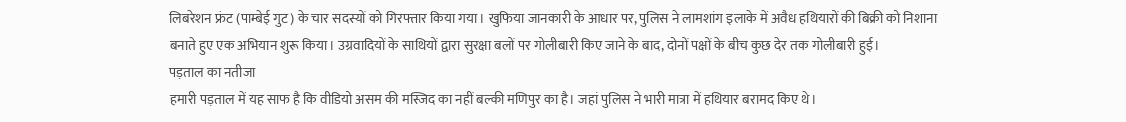लिबरेशन फ्रंट (पाम्बेई गुट) के चार सदस्यों को गिरफ्तार किया गया। खुफिया जानकारी के आधार पर, पुलिस ने लामशांग इलाके में अवैध हथियारों की बिक्री को निशाना बनाते हुए एक अभियान शुरू किया। उग्रवादियों के साथियों द्वारा सुरक्षा बलों पर गोलीबारी किए जाने के बाद, दोनों पक्षों के बीच कुछ देर तक गोलीबारी हुई।
पड़ताल का नतीजा
हमारी पड़ताल में यह साफ है कि वीडियो असम की मस्जिद का नहीं बल्की मणिपुर का है। जहां पुलिस ने भारी मात्रा में हथियार बरामद किए थे।